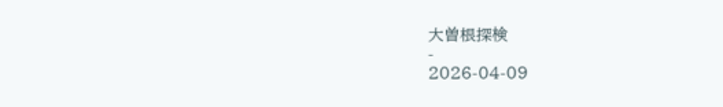大曽根探検
-
2026-04-09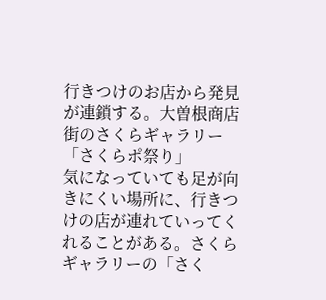行きつけのお店から発見が連鎖する。大曽根商店街のさくらギャラリー「さくらポ祭り」
気になっていても足が向きにくい場所に、行きつけの店が連れていってくれることがある。さくらギャラリーの「さく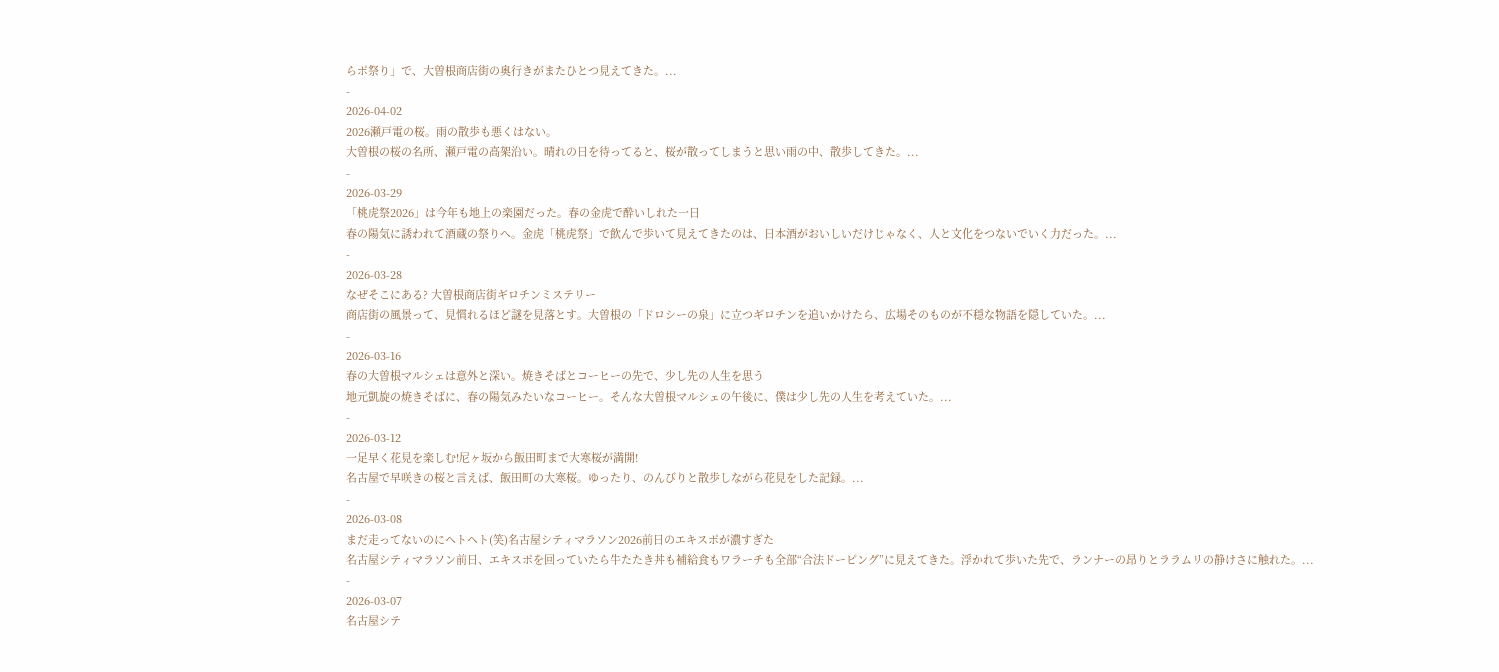らポ祭り」で、大曽根商店街の奥行きがまたひとつ見えてきた。...
-
2026-04-02
2026瀬戸電の桜。雨の散歩も悪くはない。
大曽根の桜の名所、瀬戸電の高架沿い。晴れの日を待ってると、桜が散ってしまうと思い雨の中、散歩してきた。...
-
2026-03-29
「桃虎祭2026」は今年も地上の楽園だった。春の金虎で酔いしれた一日
春の陽気に誘われて酒蔵の祭りへ。金虎「桃虎祭」で飲んで歩いて見えてきたのは、日本酒がおいしいだけじゃなく、人と文化をつないでいく力だった。...
-
2026-03-28
なぜそこにある? 大曽根商店街ギロチンミステリー
商店街の風景って、見慣れるほど謎を見落とす。大曽根の「ドロシーの泉」に立つギロチンを追いかけたら、広場そのものが不穏な物語を隠していた。...
-
2026-03-16
春の大曽根マルシェは意外と深い。焼きそばとコーヒーの先で、少し先の人生を思う
地元凱旋の焼きそばに、春の陽気みたいなコーヒー。そんな大曽根マルシェの午後に、僕は少し先の人生を考えていた。...
-
2026-03-12
一足早く花見を楽しむ!尼ヶ坂から飯田町まで大寒桜が満開!
名古屋で早咲きの桜と言えば、飯田町の大寒桜。ゆったり、のんびりと散歩しながら花見をした記録。...
-
2026-03-08
まだ走ってないのにヘトヘト(笑)名古屋シティマラソン2026前日のエキスポが濃すぎた
名古屋シティマラソン前日、エキスポを回っていたら牛たたき丼も補給食もワラーチも全部“合法ドーピング”に見えてきた。浮かれて歩いた先で、ランナーの昂りとララムリの静けさに触れた。...
-
2026-03-07
名古屋シテ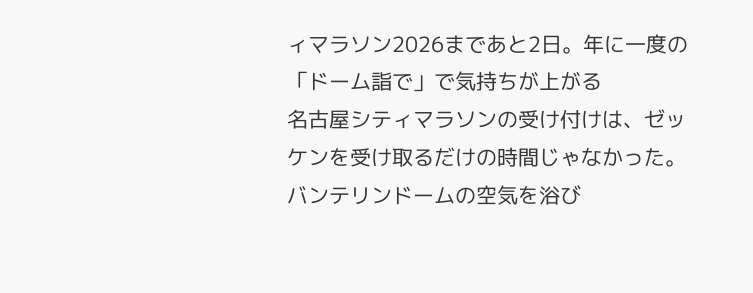ィマラソン2026まであと2日。年に一度の「ドーム詣で」で気持ちが上がる
名古屋シティマラソンの受け付けは、ゼッケンを受け取るだけの時間じゃなかった。バンテリンドームの空気を浴び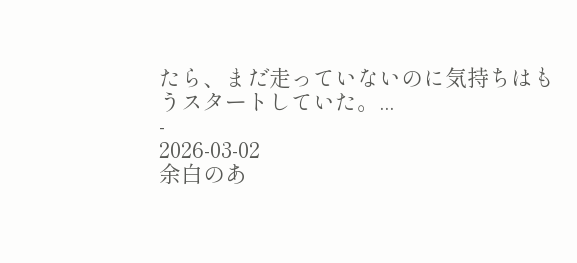たら、まだ走っていないのに気持ちはもうスタートしていた。...
-
2026-03-02
余白のあ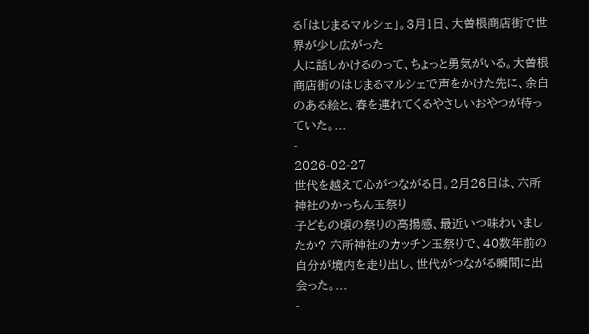る「はじまるマルシェ」。3月1日、大曽根商店街で世界が少し広がった
人に話しかけるのって、ちょっと勇気がいる。大曽根商店街のはじまるマルシェで声をかけた先に、余白のある絵と、春を連れてくるやさしいおやつが待っていた。...
-
2026-02-27
世代を越えて心がつながる日。2月26日は、六所神社のかっちん玉祭り
子どもの頃の祭りの高揚感、最近いつ味わいましたか? 六所神社のカッチン玉祭りで、40数年前の自分が境内を走り出し、世代がつながる瞬間に出会った。...
-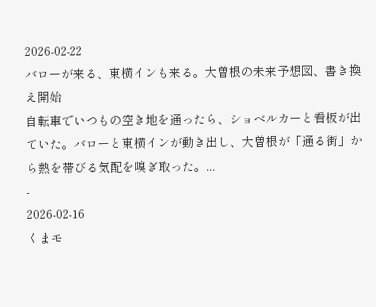2026-02-22
バローが来る、東横インも来る。大曽根の未来予想図、書き換え開始
自転車でいつもの空き地を通ったら、ショベルカーと看板が出ていた。バローと東横インが動き出し、大曽根が「通る街」から熱を帯びる気配を嗅ぎ取った。...
-
2026-02-16
くまモ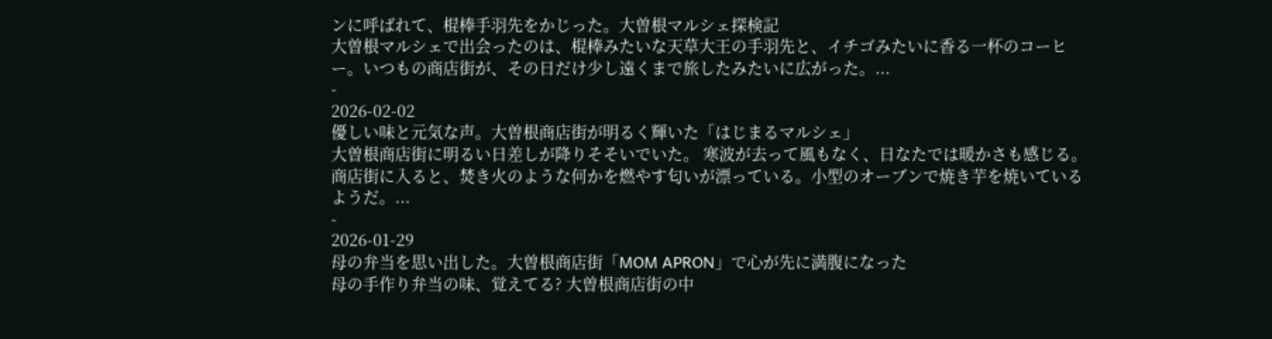ンに呼ばれて、棍棒手羽先をかじった。大曽根マルシェ探検記
大曽根マルシェで出会ったのは、棍棒みたいな天草大王の手羽先と、イチゴみたいに香る一杯のコーヒー。いつもの商店街が、その日だけ少し遠くまで旅したみたいに広がった。...
-
2026-02-02
優しい味と元気な声。大曽根商店街が明るく輝いた「はじまるマルシェ」
大曽根商店街に明るい日差しが降りそそいでいた。 寒波が去って風もなく、日なたでは暖かさも感じる。 商店街に入ると、焚き火のような何かを燃やす匂いが漂っている。小型のオーブンで焼き芋を焼いているようだ。...
-
2026-01-29
母の弁当を思い出した。大曽根商店街「MOM APRON」で心が先に満腹になった
母の手作り弁当の味、覚えてる? 大曽根商店街の中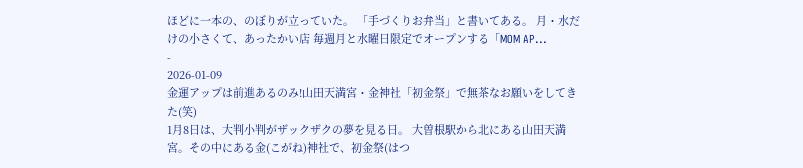ほどに一本の、のぼりが立っていた。 「手づくりお弁当」と書いてある。 月・水だけの小さくて、あったかい店 毎週月と水曜日限定でオープンする「MOM AP...
-
2026-01-09
金運アップは前進あるのみ!山田天満宮・金神社「初金祭」で無茶なお願いをしてきた(笑)
1月8日は、大判小判がザックザクの夢を見る日。 大曽根駅から北にある山田天満宮。その中にある金(こがね)神社で、初金祭(はつ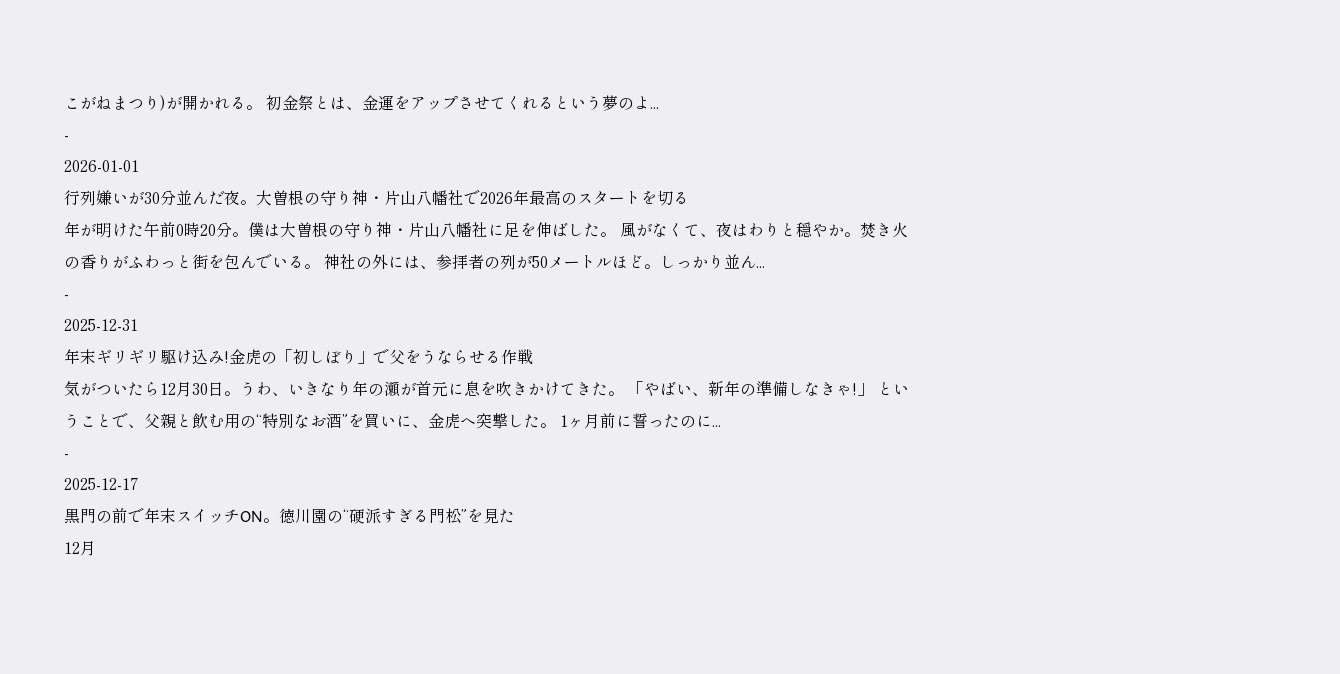こがねまつり)が開かれる。 初金祭とは、金運をアップさせてくれるという夢のよ...
-
2026-01-01
行列嫌いが30分並んだ夜。大曽根の守り神・片山八幡社で2026年最高のスタートを切る
年が明けた午前0時20分。僕は大曽根の守り神・片山八幡社に足を伸ばした。 風がなくて、夜はわりと穏やか。焚き火の香りがふわっと街を包んでいる。 神社の外には、参拝者の列が50メートルほど。しっかり並ん...
-
2025-12-31
年末ギリギリ駆け込み!金虎の「初しぼり」で父をうならせる作戦
気がついたら12月30日。うわ、いきなり年の瀬が首元に息を吹きかけてきた。 「やばい、新年の準備しなきゃ!」 ということで、父親と飲む用の“特別なお酒”を買いに、金虎へ突撃した。 1ヶ月前に誓ったのに...
-
2025-12-17
黒門の前で年末スイッチON。徳川園の“硬派すぎる門松”を見た
12月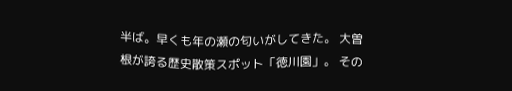半ば。早くも年の瀬の匂いがしてきた。 大曽根が誇る歴史散策スポット「徳川園」。 その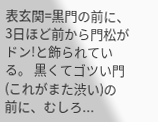表玄関=黒門の前に、3日ほど前から門松がドン!と飾られている。 黒くてゴツい門(これがまた渋い)の前に、むしろ...